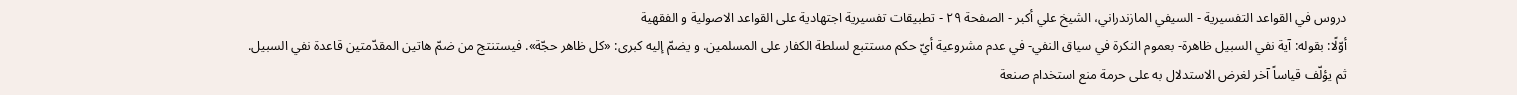دروس في القواعد التفسيرية - السيفي المازندراني، الشيخ علي أكبر - الصفحة ٢٩ - تطبيقات تفسيرية اجتهادية على القواعد الاصولية و الفقهية
أوّلًا: بقوله: آية نفي السبيل ظاهرة- بعموم النكرة في سياق النفي- في عدم مشروعية أيّ حكم مستتبع لسلطة الكفار على المسلمين. و يضمّ إليه كبرى: «كل ظاهر حجّة». فيستنتج من ضمّ هاتين المقدّمتين قاعدة نفي السبيل.
ثم يؤلّف قياساً آخر لغرض الاستدلال به على حرمة منع استخدام صنعة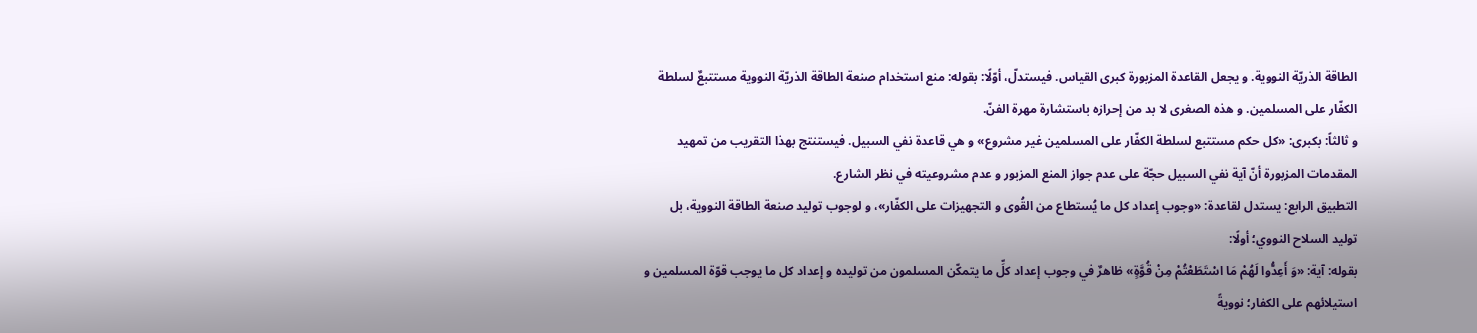الطاقة الذريّة النووية. و يجعل القاعدة المزبورة كبرى القياس. فيستدلّ، أوّلًا: بقوله: منع استخدام صنعة الطاقة الذريّة النووية مستتبعٌ لسلطة الكفّار على المسلمين. و هذه الصغرى لا بد من إحرازه باستشارة مهرة الفنّ.
و ثالثاً: بكبرى: «كل حكم مستتبع لسلطة الكفّار على المسلمين غير مشروع» و هي قاعدة نفي السبيل. فيستنتج بهذا التقريب من تمهيد المقدمات المزبورة أنّ آية نفي السبيل حجّة على عدم جواز المنع المزبور و عدم مشروعيته في نظر الشارع.
التطبيق الرابع: يستدل لقاعدة: «وجوب إعداد كل ما يُستطاع من القُوى و التجهيزات على الكفّار»، و لوجوب توليد صنعة الطاقة النووية، بل توليد السلاح النووي؛ أولًا:
بقوله: آية: «وَ أَعِدُّوا لَهُمْ مَا اسْتَطَعْتُمْ مِنْ قُوَّةٍ» ظاهرٌ في وجوب إعداد كلِّ ما يتمكّن المسلمون من توليده و إعداد كل ما يوجب قوّة المسلمين و استيلائهم على الكفار؛ نوويةً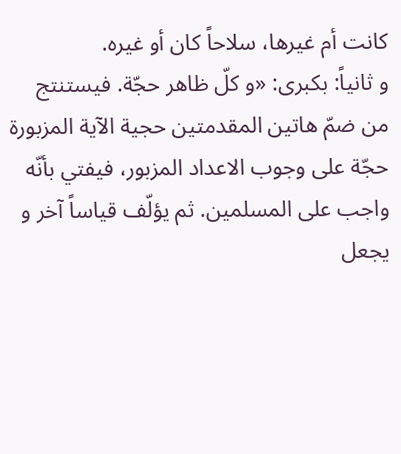كانت أم غيرها، سلاحاً كان أو غيره.
و ثانياً: بكبرى: «و كلّ ظاهر حجّة. فيستنتج من ضمّ هاتين المقدمتين حجية الآية المزبورة حجّة على وجوب الاعداد المزبور، فيفتي بأنّه واجب على المسلمين. ثم يؤلّف قياساً آخر و يجعل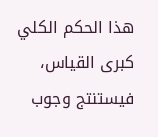هذا الحكم الكلي كبرى القياس، فيستنتج وجوب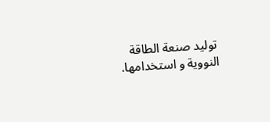توليد صنعة الطاقة النووية و استخدامها.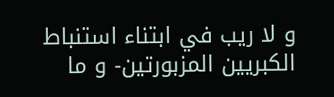و لا ريب في ابتناء استنباط الكبريين المزبورتين- و ما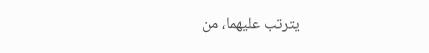يترتب عليهما، من